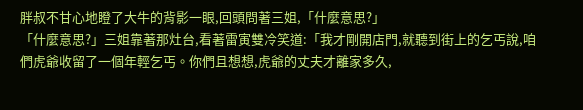胖叔不甘心地瞪了大牛的背影一眼,回頭問著三姐,「什麼意思?」
「什麼意思?」三姐靠著那灶台,看著雷寅雙冷笑道:「我才剛開店門,就聽到街上的乞丐說,咱們虎爺收留了一個年輕乞丐。你們且想想,虎爺的丈夫才離家多久,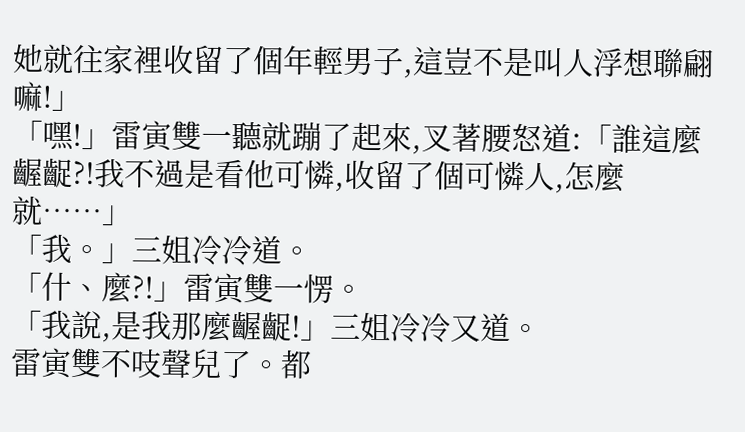她就往家裡收留了個年輕男子,這豈不是叫人浮想聯翩嘛!」
「嘿!」雷寅雙一聽就蹦了起來,叉著腰怒道:「誰這麼齷齪?!我不過是看他可憐,收留了個可憐人,怎麼就……」
「我。」三姐冷冷道。
「什、麼?!」雷寅雙一愣。
「我說,是我那麼齷齪!」三姐冷冷又道。
雷寅雙不吱聲兒了。都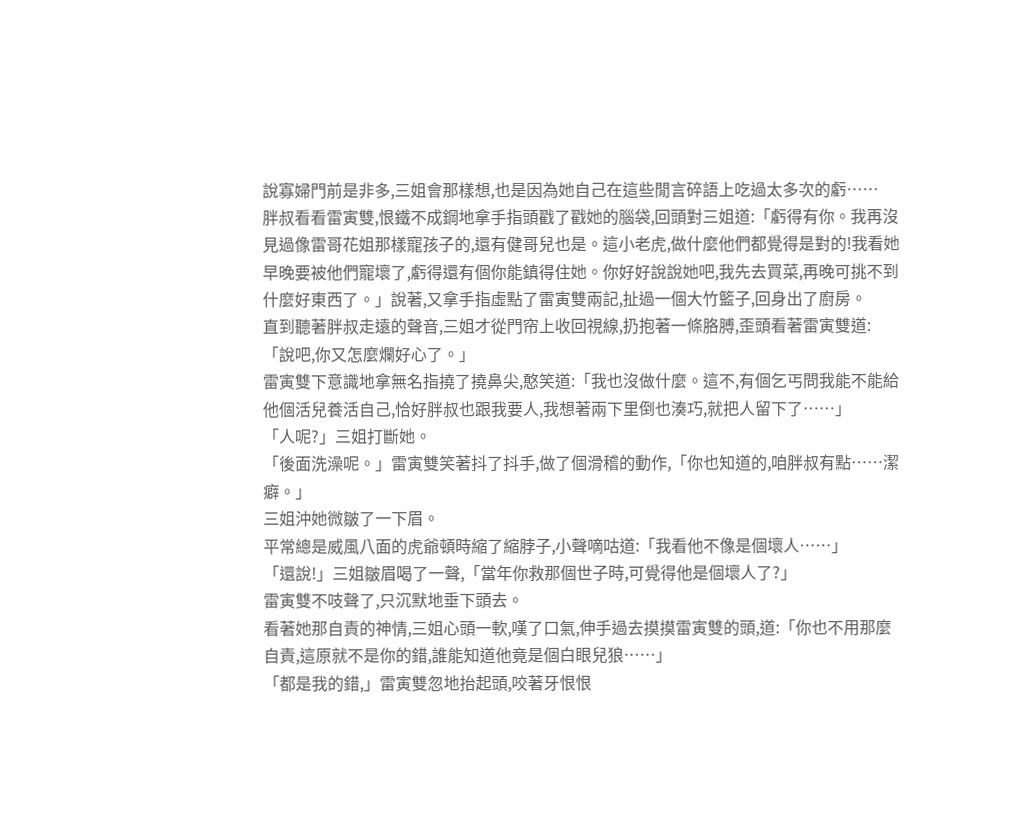說寡婦門前是非多,三姐會那樣想,也是因為她自己在這些閒言碎語上吃過太多次的虧……
胖叔看看雷寅雙,恨鐵不成鋼地拿手指頭戳了戳她的腦袋,回頭對三姐道:「虧得有你。我再沒見過像雷哥花姐那樣寵孩子的,還有健哥兒也是。這小老虎,做什麼他們都覺得是對的!我看她早晚要被他們寵壞了,虧得還有個你能鎮得住她。你好好說說她吧,我先去買菜,再晚可挑不到什麼好東西了。」說著,又拿手指虛點了雷寅雙兩記,扯過一個大竹籃子,回身出了廚房。
直到聽著胖叔走遠的聲音,三姐才從門帘上收回視線,扔抱著一條胳膊,歪頭看著雷寅雙道:「說吧,你又怎麼爛好心了。」
雷寅雙下意識地拿無名指撓了撓鼻尖,憨笑道:「我也沒做什麼。這不,有個乞丐問我能不能給他個活兒養活自己,恰好胖叔也跟我要人,我想著兩下里倒也湊巧,就把人留下了……」
「人呢?」三姐打斷她。
「後面洗澡呢。」雷寅雙笑著抖了抖手,做了個滑稽的動作,「你也知道的,咱胖叔有點……潔癖。」
三姐沖她微皺了一下眉。
平常總是威風八面的虎爺頓時縮了縮脖子,小聲嘀咕道:「我看他不像是個壞人……」
「還說!」三姐皺眉喝了一聲,「當年你救那個世子時,可覺得他是個壞人了?」
雷寅雙不吱聲了,只沉默地垂下頭去。
看著她那自責的神情,三姐心頭一軟,嘆了口氣,伸手過去摸摸雷寅雙的頭,道:「你也不用那麼自責,這原就不是你的錯,誰能知道他竟是個白眼兒狼……」
「都是我的錯,」雷寅雙忽地抬起頭,咬著牙恨恨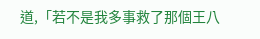道,「若不是我多事救了那個王八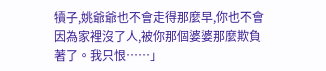犢子,姚爺爺也不會走得那麼早,你也不會因為家裡沒了人,被你那個婆婆那麼欺負著了。我只恨……」